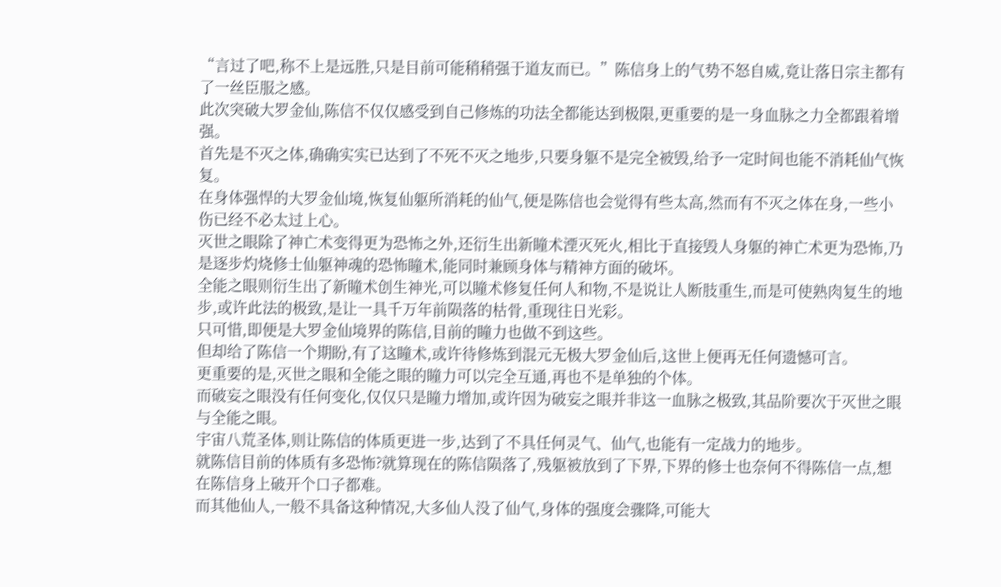“言过了吧,称不上是远胜,只是目前可能稍稍强于道友而已。”陈信身上的气势不怒自威,竟让落日宗主都有了一丝臣服之感。
此次突破大罗金仙,陈信不仅仅感受到自己修炼的功法全都能达到极限,更重要的是一身血脉之力全都跟着增强。
首先是不灭之体,确确实实已达到了不死不灭之地步,只要身躯不是完全被毁,给予一定时间也能不消耗仙气恢复。
在身体强悍的大罗金仙境,恢复仙躯所消耗的仙气,便是陈信也会觉得有些太高,然而有不灭之体在身,一些小伤已经不必太过上心。
灭世之眼除了神亡术变得更为恐怖之外,还衍生出新瞳术湮灭死火,相比于直接毁人身躯的神亡术更为恐怖,乃是逐步灼烧修士仙躯神魂的恐怖瞳术,能同时兼顾身体与精神方面的破坏。
全能之眼则衍生出了新瞳术创生神光,可以瞳术修复任何人和物,不是说让人断肢重生,而是可使熟肉复生的地步,或许此法的极致,是让一具千万年前陨落的枯骨,重现往日光彩。
只可惜,即便是大罗金仙境界的陈信,目前的瞳力也做不到这些。
但却给了陈信一个期盼,有了这瞳术,或许待修炼到混元无极大罗金仙后,这世上便再无任何遗憾可言。
更重要的是,灭世之眼和全能之眼的瞳力可以完全互通,再也不是单独的个体。
而破妄之眼没有任何变化,仅仅只是瞳力增加,或许因为破妄之眼并非这一血脉之极致,其品阶要次于灭世之眼与全能之眼。
宇宙八荒圣体,则让陈信的体质更进一步,达到了不具任何灵气、仙气,也能有一定战力的地步。
就陈信目前的体质有多恐怖?就算现在的陈信陨落了,残躯被放到了下界,下界的修士也奈何不得陈信一点,想在陈信身上破开个口子都难。
而其他仙人,一般不具备这种情况,大多仙人没了仙气,身体的强度会骤降,可能大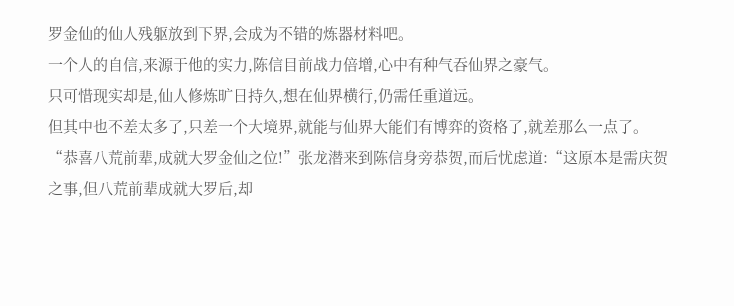罗金仙的仙人残躯放到下界,会成为不错的炼器材料吧。
一个人的自信,来源于他的实力,陈信目前战力倍增,心中有种气吞仙界之豪气。
只可惜现实却是,仙人修炼旷日持久,想在仙界横行,仍需任重道远。
但其中也不差太多了,只差一个大境界,就能与仙界大能们有博弈的资格了,就差那么一点了。
“恭喜八荒前辈,成就大罗金仙之位!”张龙潜来到陈信身旁恭贺,而后忧虑道:“这原本是需庆贺之事,但八荒前辈成就大罗后,却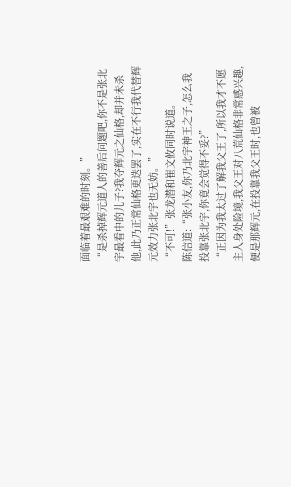面临着最艰难的时刻。”
“是杀掉辉元道人的善后问题吧,你不是张北宇最看中的儿子?我夺辉元之仙格,却并未杀他,此乃正常仙格更迭罢了,实在不行我代替辉元效力张北宇也无妨。”
“不可!”张龙潜和崔文攸同时说道。
陈信道:“张小友,你乃北宇神王之子,怎么我投靠张北宇,你竟会觉得不妥?”
“正因为我太过了解我父王了,所以我才不愿主人身处险境,我父王对八荒仙格非常感兴趣,便是那辉元,在投靠我父王时,也曾被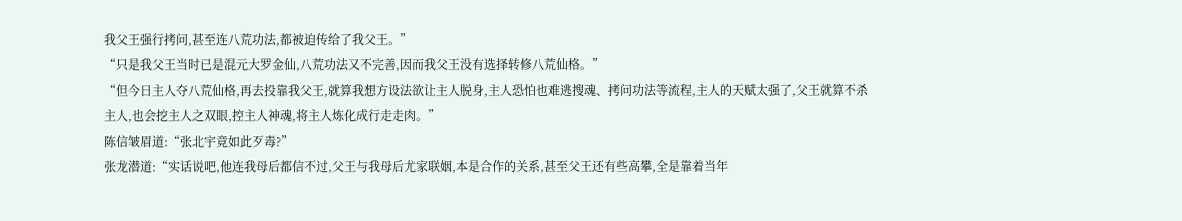我父王强行拷问,甚至连八荒功法,都被迫传给了我父王。”
“只是我父王当时已是混元大罗金仙,八荒功法又不完善,因而我父王没有选择转修八荒仙格。”
“但今日主人夺八荒仙格,再去投靠我父王,就算我想方设法欲让主人脱身,主人恐怕也难逃搜魂、拷问功法等流程,主人的天赋太强了,父王就算不杀主人,也会挖主人之双眼,控主人神魂,将主人炼化成行走走肉。”
陈信皱眉道:“张北宇竟如此歹毒?”
张龙潜道:“实话说吧,他连我母后都信不过,父王与我母后尤家联姻,本是合作的关系,甚至父王还有些高攀,全是靠着当年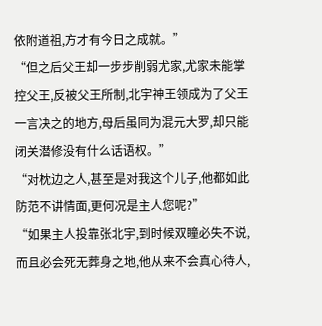依附道祖,方才有今日之成就。”
“但之后父王却一步步削弱尤家,尤家未能掌控父王,反被父王所制,北宇神王领成为了父王一言决之的地方,母后虽同为混元大罗,却只能闭关潜修没有什么话语权。”
“对枕边之人,甚至是对我这个儿子,他都如此防范不讲情面,更何况是主人您呢?”
“如果主人投靠张北宇,到时候双瞳必失不说,而且必会死无葬身之地,他从来不会真心待人,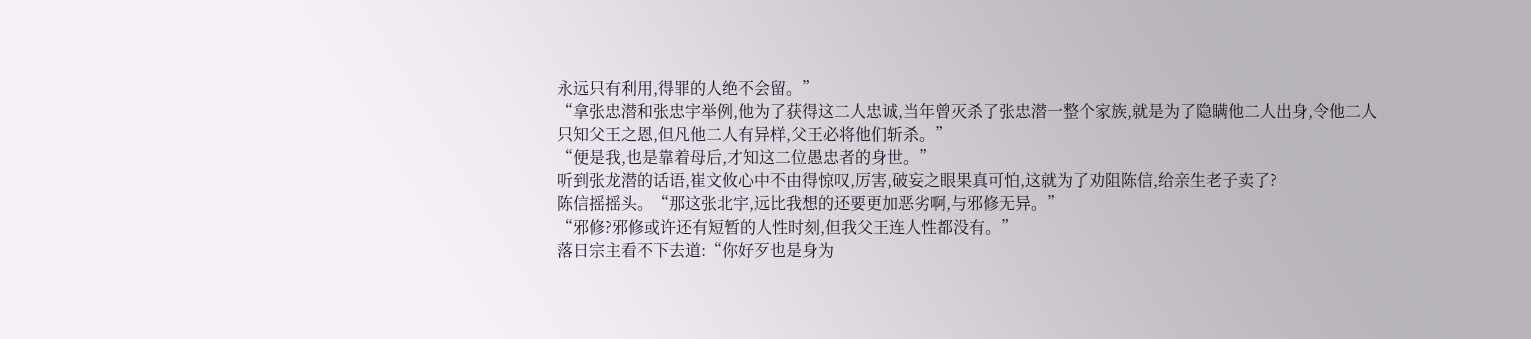永远只有利用,得罪的人绝不会留。”
“拿张忠潜和张忠宇举例,他为了获得这二人忠诚,当年曾灭杀了张忠潜一整个家族,就是为了隐瞒他二人出身,令他二人只知父王之恩,但凡他二人有异样,父王必将他们斩杀。”
“便是我,也是靠着母后,才知这二位愚忠者的身世。”
听到张龙潜的话语,崔文攸心中不由得惊叹,厉害,破妄之眼果真可怕,这就为了劝阻陈信,给亲生老子卖了?
陈信摇摇头。“那这张北宇,远比我想的还要更加恶劣啊,与邪修无异。”
“邪修?邪修或许还有短暂的人性时刻,但我父王连人性都没有。”
落日宗主看不下去道:“你好歹也是身为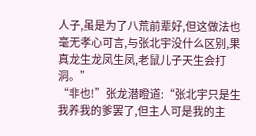人子,虽是为了八荒前辈好,但这做法也毫无孝心可言,与张北宇没什么区别,果真龙生龙凤生凤,老鼠儿子天生会打洞。”
“非也!”张龙潜瞪道:“张北宇只是生我养我的爹罢了,但主人可是我的主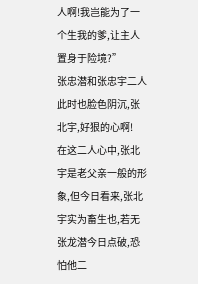人啊!我岂能为了一个生我的爹,让主人置身于险境?”
张忠潜和张忠宇二人此时也脸色阴沉,张北宇,好狠的心啊!
在这二人心中,张北宇是老父亲一般的形象,但今日看来,张北宇实为畜生也,若无张龙潜今日点破,恐怕他二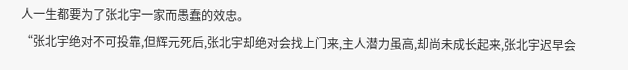人一生都要为了张北宇一家而愚蠢的效忠。
“张北宇绝对不可投靠,但辉元死后,张北宇却绝对会找上门来,主人潜力虽高,却尚未成长起来,张北宇迟早会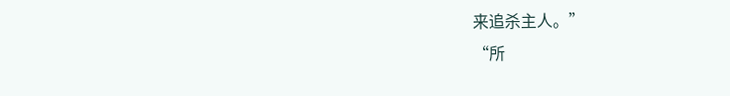来追杀主人。”
“所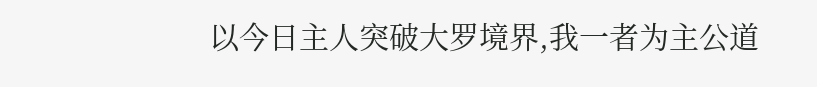以今日主人突破大罗境界,我一者为主公道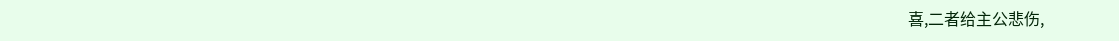喜,二者给主公悲伤,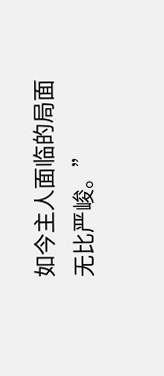如今主人面临的局面无比严峻。”